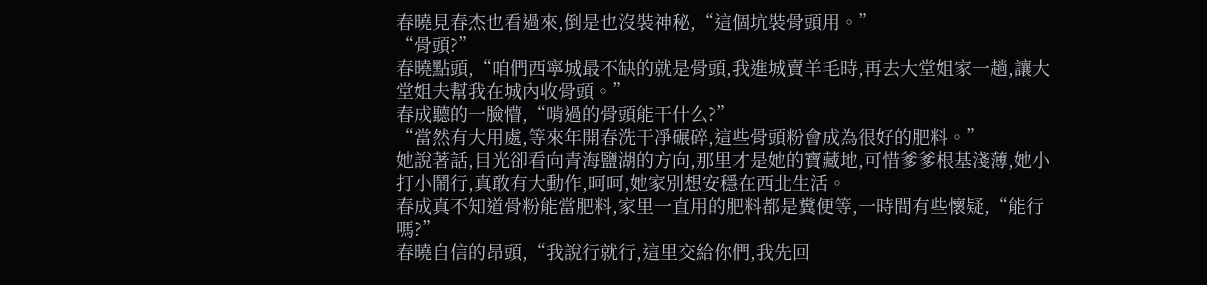春曉見春杰也看過來,倒是也沒裝神秘,“這個坑裝骨頭用。”
“骨頭?”
春曉點頭,“咱們西寧城最不缺的就是骨頭,我進城賣羊毛時,再去大堂姐家一趟,讓大堂姐夫幫我在城內收骨頭。”
春成聽的一臉懵,“啃過的骨頭能干什么?”
“當然有大用處,等來年開春洗干凈碾碎,這些骨頭粉會成為很好的肥料。”
她說著話,目光卻看向青海鹽湖的方向,那里才是她的寶藏地,可惜爹爹根基淺薄,她小打小鬧行,真敢有大動作,呵呵,她家別想安穩在西北生活。
春成真不知道骨粉能當肥料,家里一直用的肥料都是糞便等,一時間有些懷疑,“能行嗎?”
春曉自信的昂頭,“我說行就行,這里交給你們,我先回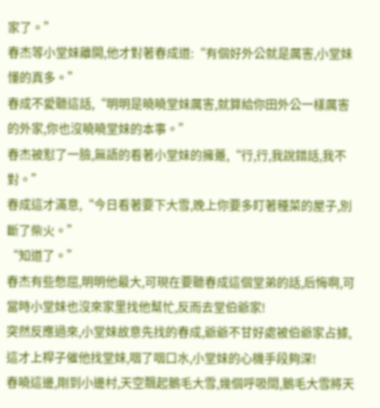家了。”
春杰等小堂妹離開,他才對著春成道:“有個好外公就是厲害,小堂妹懂的真多。”
春成不愛聽這話,“明明是曉曉堂妹厲害,就算給你田外公一樣厲害的外家,你也沒曉曉堂妹的本事。”
春杰被懟了一臉,無語的看著小堂妹的擁躉,“行,行,我說錯話,我不對。”
春成這才滿意,“今日看著要下大雪,晚上你要多盯著種菜的屋子,別斷了柴火。”
“知道了。”
春杰有些憋屈,明明他最大,可現在要聽春成這個堂弟的話,后悔啊,可當時小堂妹也沒來家里找他幫忙,反而去堂伯爺家!
突然反應過來,小堂妹故意先找的春成,爺爺不甘好處被伯爺家占據,這才上桿子催他找堂妹,咽了咽口水,小堂妹的心機手段夠深!
春曉這邊,剛到小邊村,天空飄起鵝毛大雪,幾個呼吸間,鵝毛大雪將天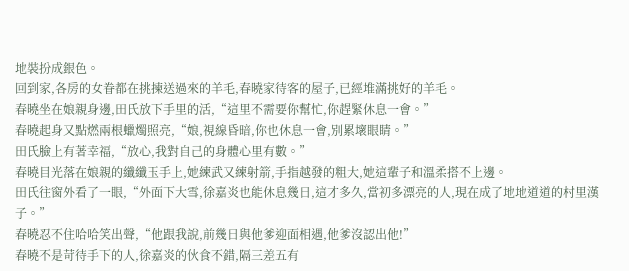地裝扮成銀色。
回到家,各房的女眷都在挑揀送過來的羊毛,春曉家待客的屋子,已經堆滿挑好的羊毛。
春曉坐在娘親身邊,田氏放下手里的活,“這里不需要你幫忙,你趕緊休息一會。”
春曉起身又點燃兩根蠟燭照亮,“娘,視線昏暗,你也休息一會,別累壞眼睛。”
田氏臉上有著幸福,“放心,我對自己的身體心里有數。”
春曉目光落在娘親的纖纖玉手上,她練武又練射箭,手指越發的粗大,她這輩子和溫柔搭不上邊。
田氏往窗外看了一眼,“外面下大雪,徐嘉炎也能休息幾日,這才多久,當初多漂亮的人,現在成了地地道道的村里漢子。”
春曉忍不住哈哈笑出聲,“他跟我說,前幾日與他爹迎面相遇,他爹沒認出他!”
春曉不是苛待手下的人,徐嘉炎的伙食不錯,隔三差五有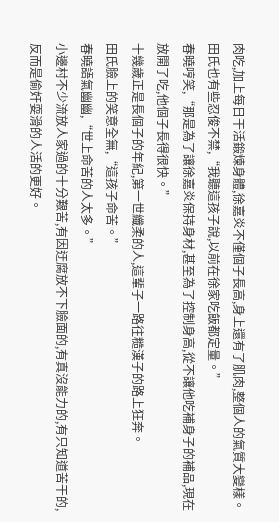肉吃,加上每日干活鍛煉身體,徐嘉炎不僅個子長高,身上還有了肌肉,整個人的氣質大變樣。
田氏也有些忍俊不禁,“我聽這孩子說,以前在徐家吃飯都定量。”
春曉哼笑,“那是為了讓徐嘉炎保持身材,甚至為了控制身高,從不讓他吃補身子的補品,現在放開了吃,他個子長得很快。”
十幾歲正是長個子的年紀,第一世纖柔的人,這輩子一路往糙漢子的路上狂奔。
田氏臉上的笑意全無,“這孩子命苦。”
春曉語氣幽幽,“世上命苦的人太多。”
小邊村不少流放人家過的十分艱苦,有因迂腐放不下臉面的,有真沒能力的,有只知道苦干的,反而是偷奸耍滑的人活的更好。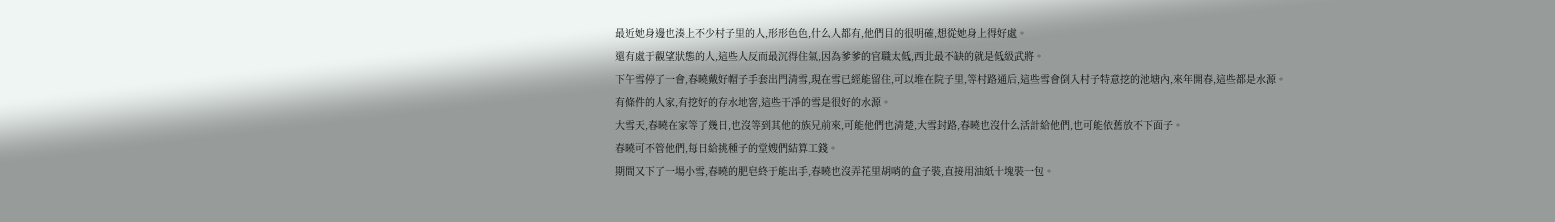最近她身邊也湊上不少村子里的人,形形色色,什么人都有,他們目的很明確,想從她身上得好處。
還有處于觀望狀態的人,這些人反而最沉得住氣,因為爹爹的官職太低,西北最不缺的就是低級武將。
下午雪停了一會,春曉戴好帽子手套出門清雪,現在雪已經能留住,可以堆在院子里,等村路通后,這些雪會倒入村子特意挖的池塘內,來年開春,這些都是水源。
有條件的人家,有挖好的存水地窖,這些干凈的雪是很好的水源。
大雪天,春曉在家等了幾日,也沒等到其他的族兄前來,可能他們也清楚,大雪封路,春曉也沒什么活計給他們,也可能依舊放不下面子。
春曉可不管他們,每日給挑種子的堂嫂們結算工錢。
期間又下了一場小雪,春曉的肥皂終于能出手,春曉也沒弄花里胡哨的盒子裝,直接用油紙十塊裝一包。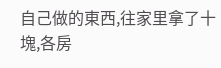自己做的東西,往家里拿了十塊,各房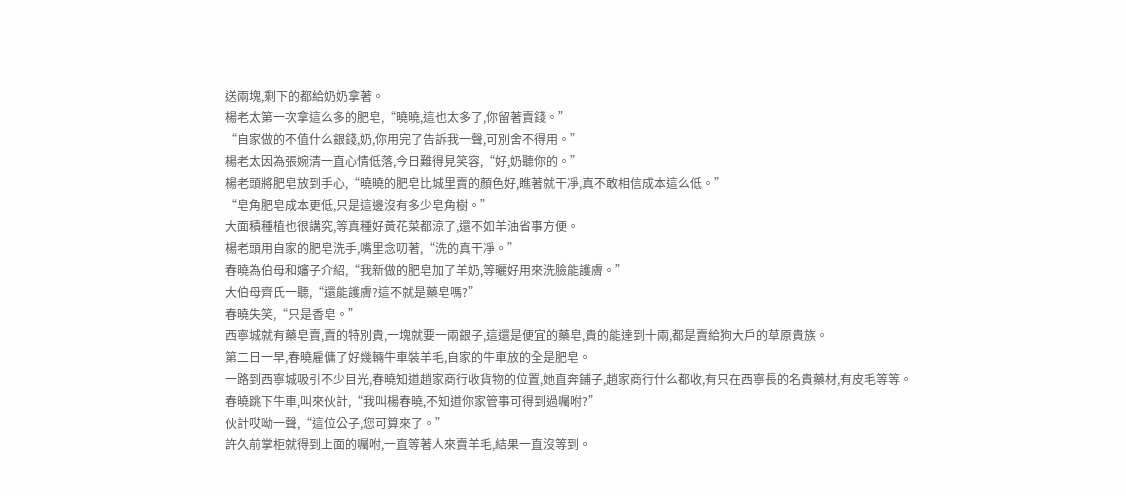送兩塊,剩下的都給奶奶拿著。
楊老太第一次拿這么多的肥皂,“曉曉,這也太多了,你留著賣錢。”
“自家做的不值什么銀錢,奶,你用完了告訴我一聲,可別舍不得用。”
楊老太因為張婉清一直心情低落,今日難得見笑容,“好,奶聽你的。”
楊老頭將肥皂放到手心,“曉曉的肥皂比城里賣的顏色好,瞧著就干凈,真不敢相信成本這么低。”
“皂角肥皂成本更低,只是這邊沒有多少皂角樹。”
大面積種植也很講究,等真種好黃花菜都涼了,還不如羊油省事方便。
楊老頭用自家的肥皂洗手,嘴里念叨著,“洗的真干凈。”
春曉為伯母和嬸子介紹,“我新做的肥皂加了羊奶,等曬好用來洗臉能護膚。”
大伯母齊氏一聽,“還能護膚?這不就是藥皂嗎?”
春曉失笑,“只是香皂。”
西寧城就有藥皂賣,賣的特別貴,一塊就要一兩銀子,這還是便宜的藥皂,貴的能達到十兩,都是賣給狗大戶的草原貴族。
第二日一早,春曉雇傭了好幾輛牛車裝羊毛,自家的牛車放的全是肥皂。
一路到西寧城吸引不少目光,春曉知道趙家商行收貨物的位置,她直奔鋪子,趙家商行什么都收,有只在西寧長的名貴藥材,有皮毛等等。
春曉跳下牛車,叫來伙計,“我叫楊春曉,不知道你家管事可得到過囑咐?”
伙計哎呦一聲,“這位公子,您可算來了。”
許久前掌柜就得到上面的囑咐,一直等著人來賣羊毛,結果一直沒等到。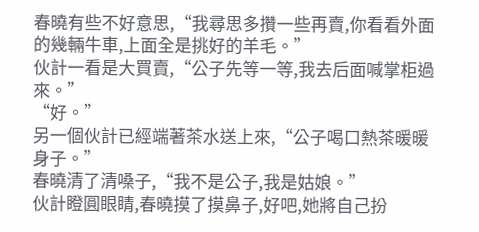春曉有些不好意思,“我尋思多攢一些再賣,你看看外面的幾輛牛車,上面全是挑好的羊毛。”
伙計一看是大買賣,“公子先等一等,我去后面喊掌柜過來。”
“好。”
另一個伙計已經端著茶水送上來,“公子喝口熱茶暖暖身子。”
春曉清了清嗓子,“我不是公子,我是姑娘。”
伙計瞪圓眼睛,春曉摸了摸鼻子,好吧,她將自己扮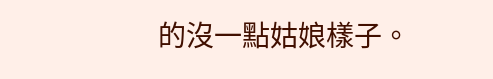的沒一點姑娘樣子。